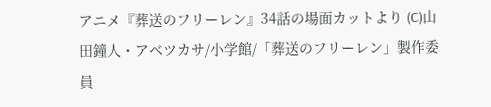アニメ『葬送のフリーレン』34話の場面カットより (C)山田鐘人・アベツカサ/小学館/「葬送のフリーレン」製作委員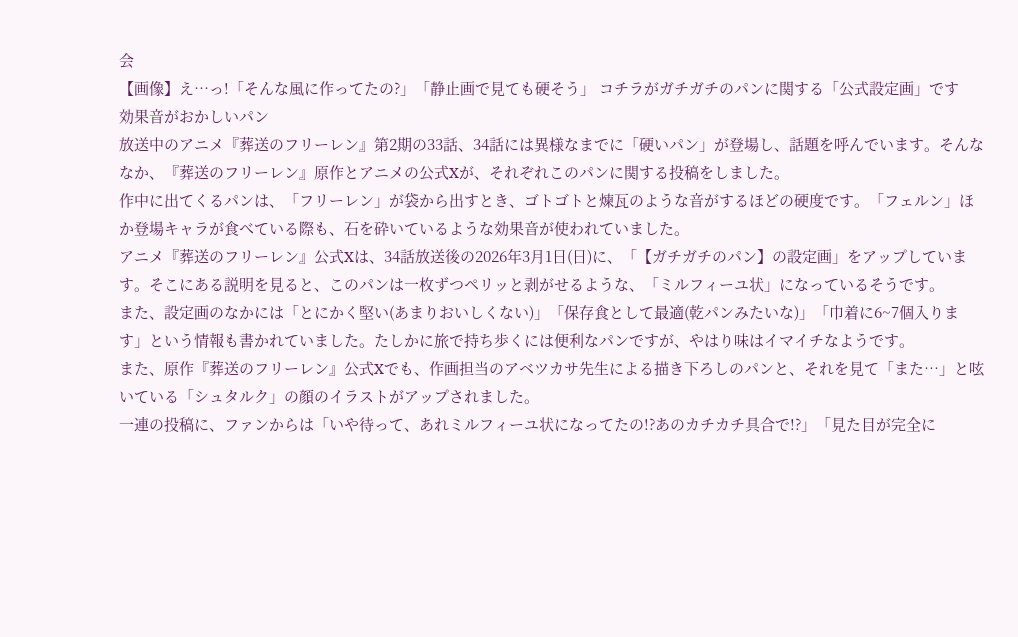会
【画像】え…っ!「そんな風に作ってたの?」「静止画で見ても硬そう」 コチラがガチガチのパンに関する「公式設定画」です
効果音がおかしいパン
放送中のアニメ『葬送のフリーレン』第2期の33話、34話には異様なまでに「硬いパン」が登場し、話題を呼んでいます。そんななか、『葬送のフリーレン』原作とアニメの公式Xが、それぞれこのパンに関する投稿をしました。
作中に出てくるパンは、「フリーレン」が袋から出すとき、ゴトゴトと煉瓦のような音がするほどの硬度です。「フェルン」ほか登場キャラが食べている際も、石を砕いているような効果音が使われていました。
アニメ『葬送のフリーレン』公式Xは、34話放送後の2026年3月1日(日)に、「【ガチガチのパン】の設定画」をアップしています。そこにある説明を見ると、このパンは一枚ずつペリッと剥がせるような、「ミルフィーユ状」になっているそうです。
また、設定画のなかには「とにかく堅い(あまりおいしくない)」「保存食として最適(乾パンみたいな)」「巾着に6~7個入ります」という情報も書かれていました。たしかに旅で持ち歩くには便利なパンですが、やはり味はイマイチなようです。
また、原作『葬送のフリーレン』公式Xでも、作画担当のアベツカサ先生による描き下ろしのパンと、それを見て「また…」と呟いている「シュタルク」の顔のイラストがアップされました。
一連の投稿に、ファンからは「いや待って、あれミルフィーユ状になってたの!?あのカチカチ具合で!?」「見た目が完全に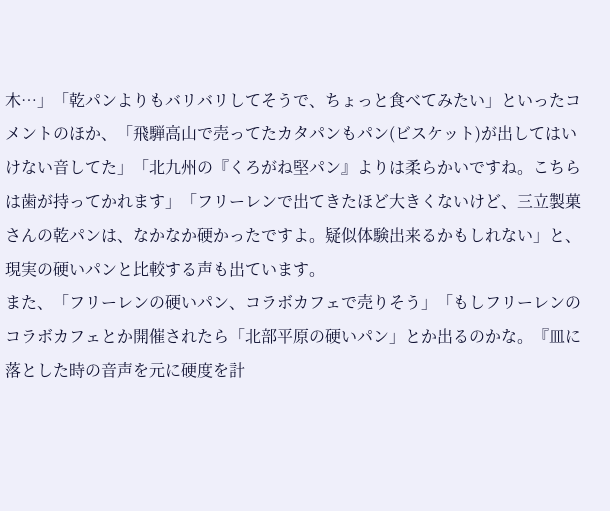木…」「乾パンよりもバリバリしてそうで、ちょっと食べてみたい」といったコメントのほか、「飛騨高山で売ってたカタパンもパン(ビスケット)が出してはいけない音してた」「北九州の『くろがね堅パン』よりは柔らかいですね。こちらは歯が持ってかれます」「フリーレンで出てきたほど大きくないけど、三立製菓さんの乾パンは、なかなか硬かったですよ。疑似体験出来るかもしれない」と、現実の硬いパンと比較する声も出ています。
また、「フリーレンの硬いパン、コラボカフェで売りそう」「もしフリーレンのコラボカフェとか開催されたら「北部平原の硬いパン」とか出るのかな。『皿に落とした時の音声を元に硬度を計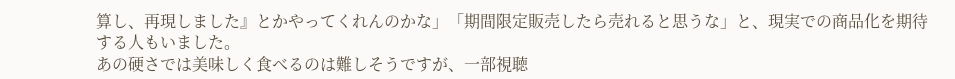算し、再現しました』とかやってくれんのかな」「期間限定販売したら売れると思うな」と、現実での商品化を期待する人もいました。
あの硬さでは美味しく食べるのは難しそうですが、一部視聴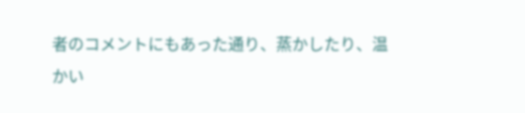者のコメントにもあった通り、蒸かしたり、温かい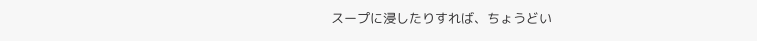スープに浸したりすれば、ちょうどい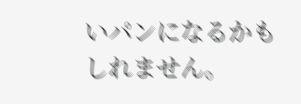いパンになるかもしれません。